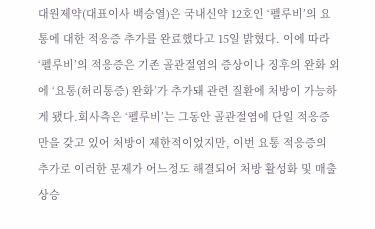대원제약(대표이사 백승열)은 국내신약 12호인 ‘펠루비’의 요통에 대한 적응증 추가를 완료했다고 15일 밝혔다. 이에 따라 ‘펠루비’의 적응증은 기존 골관절염의 증상이나 징후의 완화 외에 ‘요통(허리통증) 완화’가 추가돼 관련 질환에 처방이 가능하게 됐다.회사측은 ‘펠루비’는 그동안 골관절염에 단일 적응증만을 갖고 있어 처방이 제한적이었지만, 이번 요통 적응증의 추가로 이러한 문제가 어느정도 해결되어 처방 활성화 및 매출상승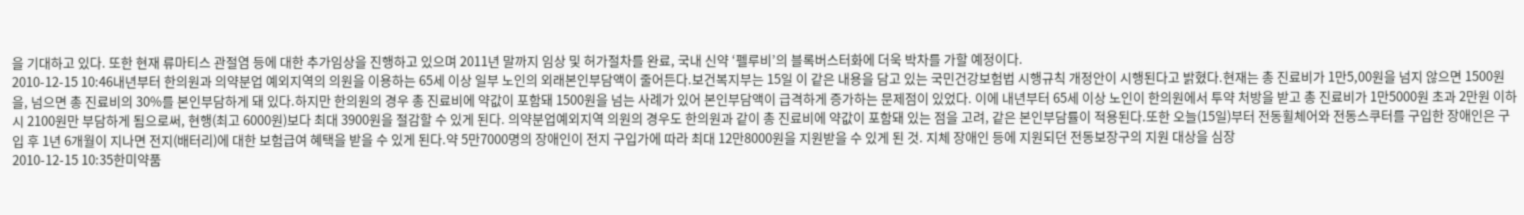을 기대하고 있다. 또한 현재 류마티스 관절염 등에 대한 추가임상을 진행하고 있으며 2011년 말까지 임상 및 허가절차를 완료, 국내 신약 ‘펠루비’의 블록버스터화에 더욱 박차를 가할 예정이다.
2010-12-15 10:46내년부터 한의원과 의약분업 예외지역의 의원을 이용하는 65세 이상 일부 노인의 외래본인부담액이 줄어든다.보건복지부는 15일 이 같은 내용을 담고 있는 국민건강보험법 시행규칙 개정안이 시행된다고 밝혔다.현재는 총 진료비가 1만5,00원을 넘지 않으면 1500원을, 넘으면 총 진료비의 30%를 본인부담하게 돼 있다.하지만 한의원의 경우 총 진료비에 약값이 포함돼 1500원을 넘는 사례가 있어 본인부담액이 급격하게 증가하는 문제점이 있었다. 이에 내년부터 65세 이상 노인이 한의원에서 투약 처방을 받고 총 진료비가 1만5000원 초과 2만원 이하 시 2100원만 부담하게 됨으로써, 현행(최고 6000원)보다 최대 3900원을 절감할 수 있게 된다. 의약분업예외지역 의원의 경우도 한의원과 같이 총 진료비에 약값이 포함돼 있는 점을 고려, 같은 본인부담률이 적용된다.또한 오늘(15일)부터 전동휠체어와 전동스쿠터를 구입한 장애인은 구입 후 1년 6개월이 지나면 전지(배터리)에 대한 보험급여 혜택을 받을 수 있게 된다.약 5만7000명의 장애인이 전지 구입가에 따라 최대 12만8000원을 지원받을 수 있게 된 것. 지체 장애인 등에 지원되던 전동보장구의 지원 대상을 심장
2010-12-15 10:35한미약품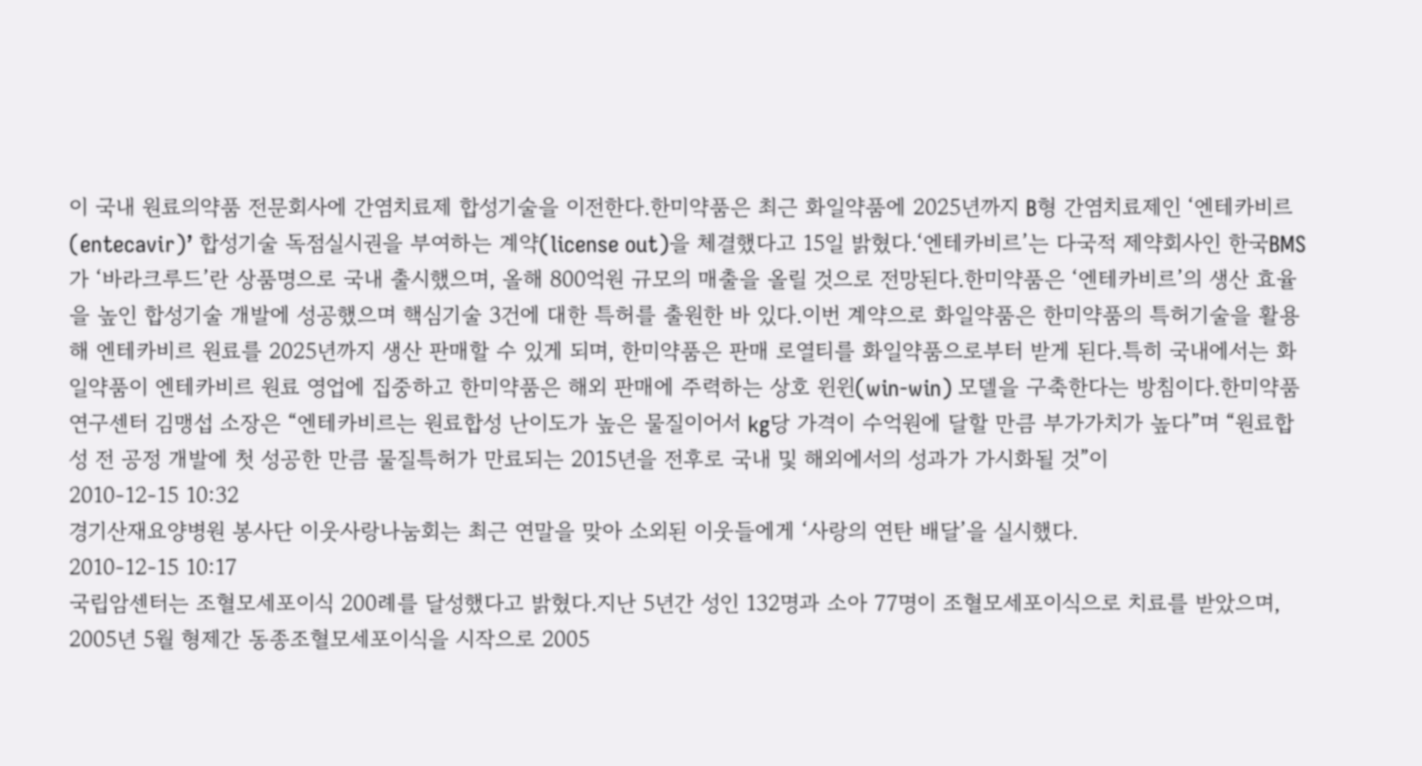이 국내 원료의약품 전문회사에 간염치료제 합성기술을 이전한다.한미약품은 최근 화일약품에 2025년까지 B형 간염치료제인 ‘엔테카비르(entecavir)’ 합성기술 독점실시권을 부여하는 계약(license out)을 체결했다고 15일 밝혔다.‘엔테카비르’는 다국적 제약회사인 한국BMS가 ‘바라크루드’란 상품명으로 국내 출시했으며, 올해 800억원 규모의 매출을 올릴 것으로 전망된다.한미약품은 ‘엔테카비르’의 생산 효율을 높인 합성기술 개발에 성공했으며 핵심기술 3건에 대한 특허를 출원한 바 있다.이번 계약으로 화일약품은 한미약품의 특허기술을 활용해 엔테카비르 원료를 2025년까지 생산 판매할 수 있게 되며, 한미약품은 판매 로열티를 화일약품으로부터 받게 된다.특히 국내에서는 화일약품이 엔테카비르 원료 영업에 집중하고 한미약품은 해외 판매에 주력하는 상호 윈윈(win-win) 모델을 구축한다는 방침이다.한미약품연구센터 김맹섭 소장은 “엔테카비르는 원료합성 난이도가 높은 물질이어서 kg당 가격이 수억원에 달할 만큼 부가가치가 높다”며 “원료합성 전 공정 개발에 첫 성공한 만큼 물질특허가 만료되는 2015년을 전후로 국내 및 해외에서의 성과가 가시화될 것”이
2010-12-15 10:32
경기산재요양병원 봉사단 이웃사랑나눔회는 최근 연말을 맞아 소외된 이웃들에게 ‘사랑의 연탄 배달’을 실시했다.
2010-12-15 10:17
국립암센터는 조혈모세포이식 200례를 달성했다고 밝혔다.지난 5년간 성인 132명과 소아 77명이 조혈모세포이식으로 치료를 받았으며, 2005년 5월 형제간 동종조혈모세포이식을 시작으로 2005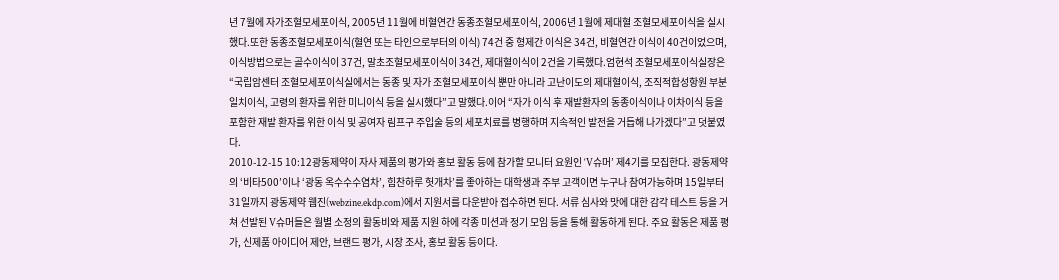년 7월에 자가조혈모세포이식, 2005년 11월에 비혈연간 동종조혈모세포이식, 2006년 1월에 제대혈 조혈모세포이식을 실시했다.또한 동종조혈모세포이식(혈연 또는 타인으로부터의 이식) 74건 중 형제간 이식은 34건, 비혈연간 이식이 40건이었으며, 이식방법으로는 골수이식이 37건, 말초조혈모세포이식이 34건, 제대혈이식이 2건을 기록했다.엄현석 조혈모세포이식실장은 “국립암센터 조혈모세포이식실에서는 동종 및 자가 조혈모세포이식 뿐만 아니라 고난이도의 제대혈이식, 조직적합성항원 부분일치이식, 고령의 환자를 위한 미니이식 등을 실시했다”고 말했다.이어 “자가 이식 후 재발환자의 동종이식이나 이차이식 등을 포함한 재발 환자를 위한 이식 및 공여자 림프구 주입술 등의 세포치료를 병행하며 지속적인 발전을 거듭해 나가겠다”고 덧붙였다.
2010-12-15 10:12광동제약이 자사 제품의 평가와 홍보 활동 등에 참가할 모니터 요원인 ‘V슈머’ 제4기를 모집한다. 광동제약의 ‘비타500’이나 ‘광동 옥수수수염차’, 힘찬하루 헛개차’를 좋아하는 대학생과 주부 고객이면 누구나 참여가능하며 15일부터 31일까지 광동제약 웹진(webzine.ekdp.com)에서 지원서를 다운받아 접수하면 된다. 서류 심사와 맛에 대한 감각 테스트 등을 거쳐 선발된 V슈머들은 월별 소정의 활동비와 제품 지원 하에 각종 미션과 정기 모임 등을 통해 활동하게 된다. 주요 활동은 제품 평가, 신제품 아이디어 제안, 브랜드 평가, 시장 조사, 홍보 활동 등이다.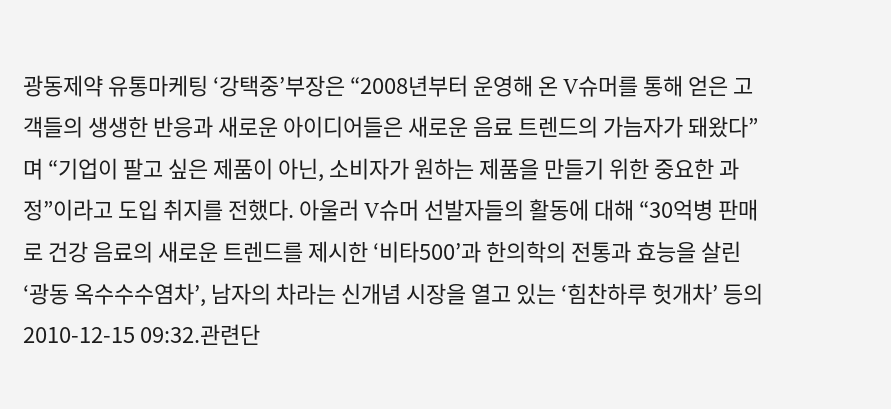광동제약 유통마케팅 ‘강택중’부장은 “2008년부터 운영해 온 V슈머를 통해 얻은 고객들의 생생한 반응과 새로운 아이디어들은 새로운 음료 트렌드의 가늠자가 돼왔다”며 “기업이 팔고 싶은 제품이 아닌, 소비자가 원하는 제품을 만들기 위한 중요한 과정”이라고 도입 취지를 전했다. 아울러 V슈머 선발자들의 활동에 대해 “30억병 판매로 건강 음료의 새로운 트렌드를 제시한 ‘비타500’과 한의학의 전통과 효능을 살린 ‘광동 옥수수수염차’, 남자의 차라는 신개념 시장을 열고 있는 ‘힘찬하루 헛개차’ 등의
2010-12-15 09:32.관련단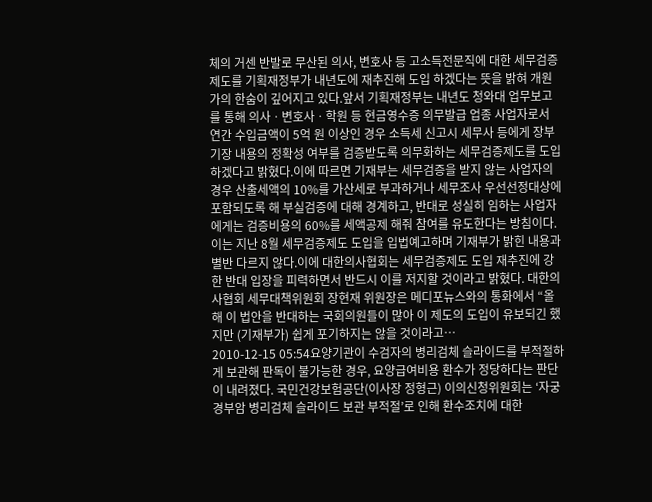체의 거센 반발로 무산된 의사, 변호사 등 고소득전문직에 대한 세무검증제도를 기획재정부가 내년도에 재추진해 도입 하겠다는 뜻을 밝혀 개원가의 한숨이 깊어지고 있다.앞서 기획재정부는 내년도 청와대 업무보고를 통해 의사ㆍ변호사ㆍ학원 등 현금영수증 의무발급 업종 사업자로서 연간 수입금액이 5억 원 이상인 경우 소득세 신고시 세무사 등에게 장부기장 내용의 정확성 여부를 검증받도록 의무화하는 세무검증제도를 도입 하겠다고 밝혔다.이에 따르면 기재부는 세무검증을 받지 않는 사업자의 경우 산출세액의 10%를 가산세로 부과하거나 세무조사 우선선정대상에 포함되도록 해 부실검증에 대해 경계하고, 반대로 성실히 임하는 사업자에게는 검증비용의 60%를 세액공제 해줘 참여를 유도한다는 방침이다.이는 지난 8월 세무검증제도 도입을 입법예고하며 기재부가 밝힌 내용과 별반 다르지 않다.이에 대한의사협회는 세무검증제도 도입 재추진에 강한 반대 입장을 피력하면서 반드시 이를 저지할 것이라고 밝혔다. 대한의사협회 세무대책위원회 장현재 위원장은 메디포뉴스와의 통화에서 “올해 이 법안을 반대하는 국회의원들이 많아 이 제도의 도입이 유보되긴 했지만 (기재부가) 쉽게 포기하지는 않을 것이라고…
2010-12-15 05:54요양기관이 수검자의 병리검체 슬라이드를 부적절하게 보관해 판독이 불가능한 경우, 요양급여비용 환수가 정당하다는 판단이 내려졌다. 국민건강보험공단(이사장 정형근) 이의신청위원회는 ‘자궁경부암 병리검체 슬라이드 보관 부적절’로 인해 환수조치에 대한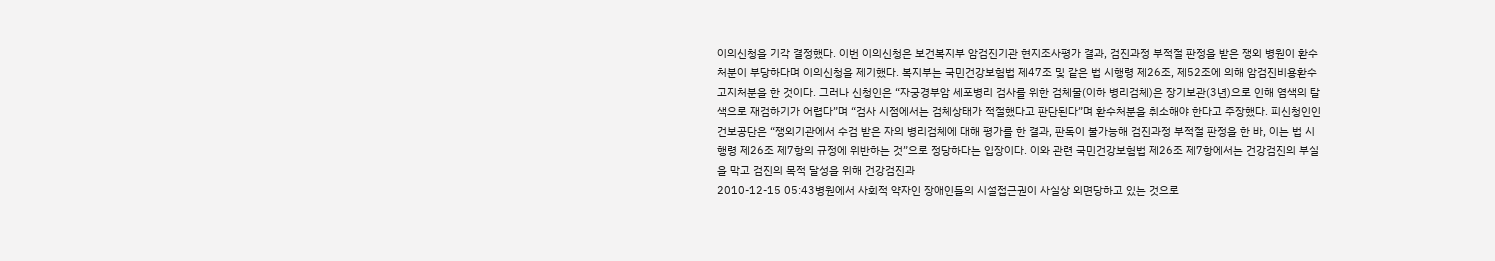이의신청을 기각 결정했다. 이번 이의신청은 보건복지부 암검진기관 현지조사평가 결과, 검진과정 부적절 판정을 받은 쟁외 병원이 환수처분이 부당하다며 이의신청을 제기했다. 복지부는 국민건강보험법 제47조 및 같은 법 시행령 제26조, 제52조에 의해 암검진비용환수고지처분을 한 것이다. 그러나 신청인은 “자궁경부암 세포병리 검사를 위한 검체물(이하 병리검체)은 장기보관(3년)으로 인해 염색의 탈색으로 재검하기가 어렵다”며 “검사 시점에서는 검체상태가 적절했다고 판단된다”며 환수처분을 취소해야 한다고 주장했다. 피신청인인 건보공단은 “쟁외기관에서 수검 받은 자의 병리검체에 대해 평가를 한 결과, 판독이 불가능해 검진과정 부적절 판정을 한 바, 이는 법 시행령 제26조 제7항의 규정에 위반하는 것”으로 정당하다는 입장이다. 이와 관련 국민건강보험법 제26조 제7항에서는 건강검진의 부실을 막고 검진의 목적 달성을 위해 건강검진과
2010-12-15 05:43병원에서 사회적 약자인 장애인들의 시설접근권이 사실상 외면당하고 있는 것으로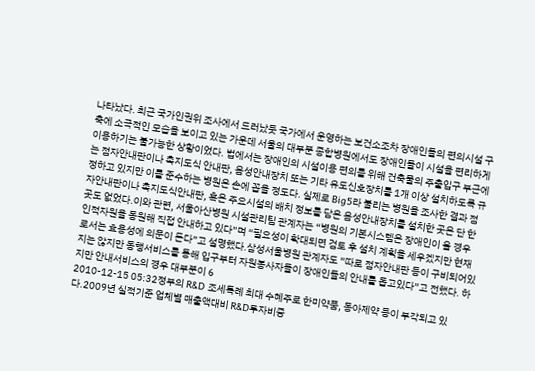나타났다. 최근 국가인권위 조사에서 드러났듯 국가에서 운영하는 보건소조차 장애인들의 편의시설 구축에 소극적인 모습을 보이고 있는 가운데 서울의 대부분 종합병원에서도 장애인들이 시설을 편리하게 이용하기는 불가능한 상황이었다. 법에서는 장애인의 시설이용 편의를 위해 건축물의 주출입구 부근에는 점자안내판이나 촉지도식 안내판, 음성안내장치 또는 기타 유도신호장치를 1개 이상 설치하도록 규정하고 있지만 이를 준수하는 병원은 손에 꼽을 정도다. 실제로 Big5라 불리는 병원을 조사한 결과 점자안내판이나 촉지도식안내판, 혹은 주요시설의 배치 정보를 담은 음성안내장치를 설치한 곳은 단 한곳도 없었다.이와 관련, 서울아산병원 시설관리팀 관계자는 “병원의 기본시스템은 장애인이 올 경우 인적자원을 동원해 직접 안내하고 있다”며 “필요성이 확대되면 검토 후 설치 계획을 세우겠지만 현재로서는 효용성에 의문이 든다”고 설명했다.삼성서울병원 관계자도 “따로 점자안내판 등이 구비되어있지는 않지만 동행서비스를 통해 입구부터 자원봉사자들이 장애인들의 안내를 돕고있다”고 전했다. 하지만 안내서비스의 경우 대부분이 6
2010-12-15 05:32정부의 R&D 조세특례 최대 수혜주로 한미약품, 동아제약 등이 부각되고 있다.2009년 실적기준 업체별 매출액대비 R&D투자비중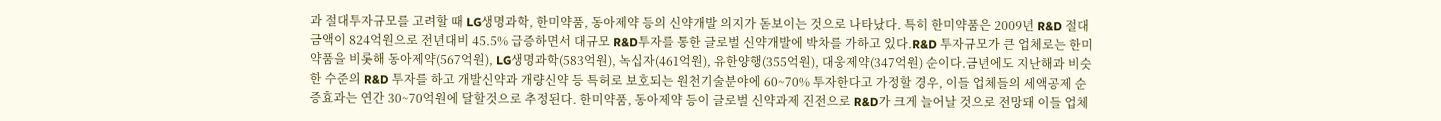과 절대투자규모를 고려할 때 LG생명과학, 한미약품, 동아제약 등의 신약개발 의지가 돋보이는 것으로 나타났다. 특히 한미약품은 2009년 R&D 절대금액이 824억원으로 전년대비 45.5% 급증하면서 대규모 R&D투자를 통한 글로벌 신약개발에 박차를 가하고 있다.R&D 투자규모가 큰 업체로는 한미약품을 비롯해 동아제약(567억원), LG생명과학(583억원), 녹십자(461억원), 유한양행(355억원), 대웅제약(347억원) 순이다.금년에도 지난해과 비슷한 수준의 R&D 투자를 하고 개발신약과 개량신약 등 특허로 보호되는 원천기술분야에 60~70% 투자한다고 가정할 경우, 이들 업체들의 세액공제 순증효과는 연간 30~70억원에 달할것으로 추정된다. 한미약품, 동아제약 등이 글로벌 신약과제 진전으로 R&D가 크게 늘어날 것으로 전망돼 이들 업체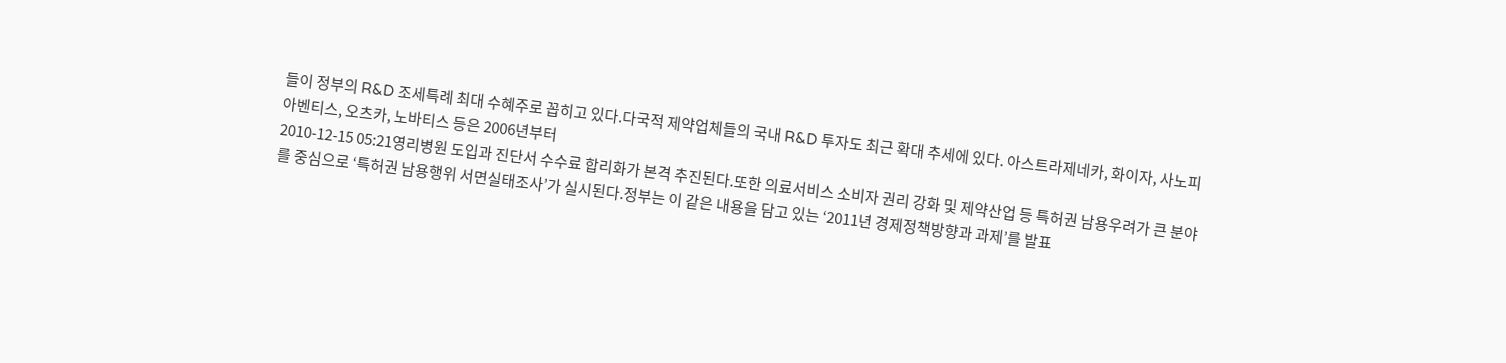들이 정부의 R&D 조세특례 최대 수혜주로 꼽히고 있다.다국적 제약업체들의 국내 R&D 투자도 최근 확대 추세에 있다. 아스트라제네카, 화이자, 사노피아벤티스, 오츠카, 노바티스 등은 2006년부터
2010-12-15 05:21영리병원 도입과 진단서 수수료 합리화가 본격 추진된다.또한 의료서비스 소비자 권리 강화 및 제약산업 등 특허권 남용우려가 큰 분야를 중심으로 ‘특허권 남용행위 서면실태조사’가 실시된다.정부는 이 같은 내용을 담고 있는 ‘2011년 경제정책방향과 과제’를 발표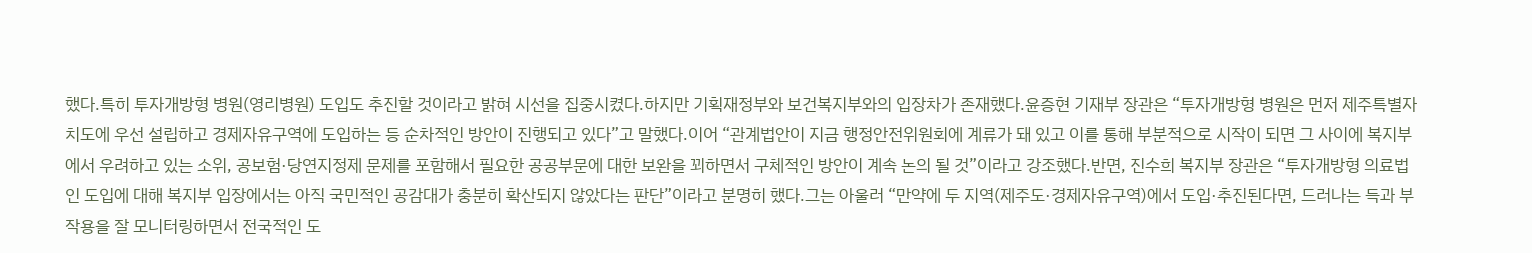했다.특히 투자개방형 병원(영리병원) 도입도 추진할 것이라고 밝혀 시선을 집중시켰다.하지만 기획재정부와 보건복지부와의 입장차가 존재했다.윤증현 기재부 장관은 “투자개방형 병원은 먼저 제주특별자치도에 우선 설립하고 경제자유구역에 도입하는 등 순차적인 방안이 진행되고 있다”고 말했다.이어 “관계법안이 지금 행정안전위원회에 계류가 돼 있고 이를 통해 부분적으로 시작이 되면 그 사이에 복지부에서 우려하고 있는 소위, 공보험·당연지정제 문제를 포함해서 필요한 공공부문에 대한 보완을 꾀하면서 구체적인 방안이 계속 논의 될 것”이라고 강조했다.반면, 진수희 복지부 장관은 “투자개방형 의료법인 도입에 대해 복지부 입장에서는 아직 국민적인 공감대가 충분히 확산되지 않았다는 판단”이라고 분명히 했다.그는 아울러 “만약에 두 지역(제주도·경제자유구역)에서 도입·추진된다면, 드러나는 득과 부작용을 잘 모니터링하면서 전국적인 도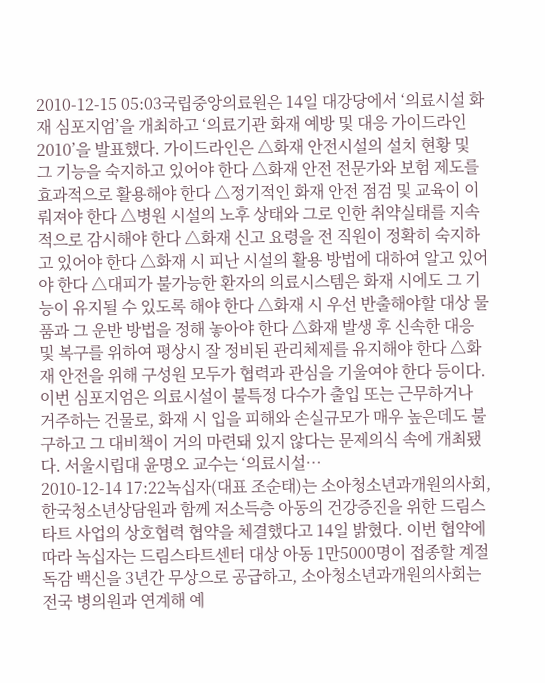2010-12-15 05:03국립중앙의료원은 14일 대강당에서 ‘의료시설 화재 심포지엄’을 개최하고 ‘의료기관 화재 예방 및 대응 가이드라인 2010’을 발표했다. 가이드라인은 △화재 안전시설의 설치 현황 및 그 기능을 숙지하고 있어야 한다 △화재 안전 전문가와 보험 제도를 효과적으로 활용해야 한다 △정기적인 화재 안전 점검 및 교육이 이뤄져야 한다 △병원 시설의 노후 상태와 그로 인한 취약실태를 지속적으로 감시해야 한다 △화재 신고 요령을 전 직원이 정확히 숙지하고 있어야 한다 △화재 시 피난 시설의 활용 방법에 대하여 알고 있어야 한다 △대피가 불가능한 환자의 의료시스템은 화재 시에도 그 기능이 유지될 수 있도록 해야 한다 △화재 시 우선 반출해야할 대상 물품과 그 운반 방법을 정해 놓아야 한다 △화재 발생 후 신속한 대응 및 복구를 위하여 평상시 잘 정비된 관리체제를 유지해야 한다 △화재 안전을 위해 구성원 모두가 협력과 관심을 기울여야 한다 등이다.이번 심포지엄은 의료시설이 불특정 다수가 출입 또는 근무하거나 거주하는 건물로, 화재 시 입을 피해와 손실규모가 매우 높은데도 불구하고 그 대비책이 거의 마련돼 있지 않다는 문제의식 속에 개최됐다. 서울시립대 윤명오 교수는 ‘의료시설…
2010-12-14 17:22녹십자(대표 조순태)는 소아청소년과개원의사회, 한국청소년상담원과 함께 저소득층 아동의 건강증진을 위한 드림스타트 사업의 상호협력 협약을 체결했다고 14일 밝혔다. 이번 협약에 따라 녹십자는 드림스타트센터 대상 아동 1만5000명이 접종할 계절독감 백신을 3년간 무상으로 공급하고, 소아청소년과개원의사회는 전국 병의원과 연계해 예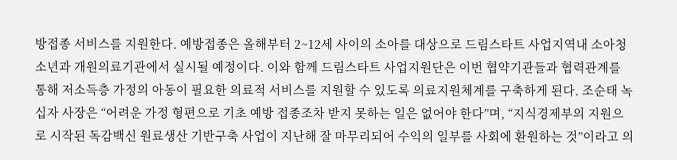방접종 서비스를 지원한다. 예방접종은 올해부터 2~12세 사이의 소아를 대상으로 드림스타트 사업지역내 소아청소년과 개원의료기관에서 실시될 예정이다. 이와 함께 드림스타트 사업지원단은 이번 협약기관들과 협력관계를 통해 저소득층 가정의 아동이 필요한 의료적 서비스를 지원할 수 있도록 의료지원체계를 구축하게 된다. 조순태 녹십자 사장은 “어려운 가정 형편으로 기초 예방 접종조차 받지 못하는 일은 없어야 한다”며, “지식경제부의 지원으로 시작된 독감백신 원료생산 기반구축 사업이 지난해 잘 마무리되어 수익의 일부를 사회에 환원하는 것”이라고 의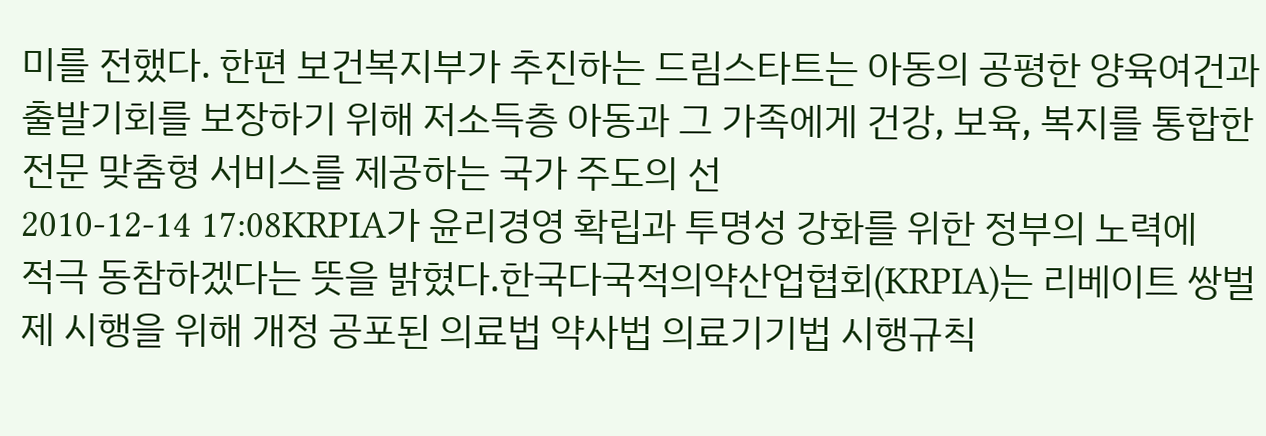미를 전했다. 한편 보건복지부가 추진하는 드림스타트는 아동의 공평한 양육여건과 출발기회를 보장하기 위해 저소득층 아동과 그 가족에게 건강, 보육, 복지를 통합한 전문 맞춤형 서비스를 제공하는 국가 주도의 선
2010-12-14 17:08KRPIA가 윤리경영 확립과 투명성 강화를 위한 정부의 노력에 적극 동참하겠다는 뜻을 밝혔다.한국다국적의약산업협회(KRPIA)는 리베이트 쌍벌제 시행을 위해 개정 공포된 의료법 약사법 의료기기법 시행규칙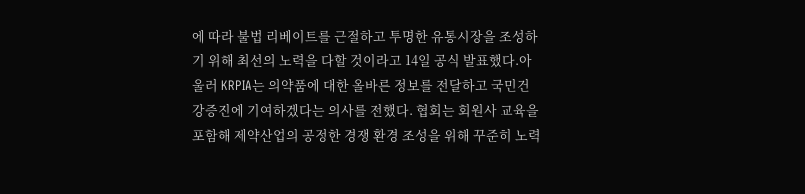에 따라 불법 리베이트를 근절하고 투명한 유통시장을 조성하기 위해 최선의 노력을 다할 것이라고 14일 공식 발표했다.아울러 KRPIA는 의약품에 대한 올바른 정보를 전달하고 국민건강증진에 기여하겠다는 의사를 전했다. 협회는 회원사 교육을 포함해 제약산업의 공정한 경쟁 환경 조성을 위해 꾸준히 노력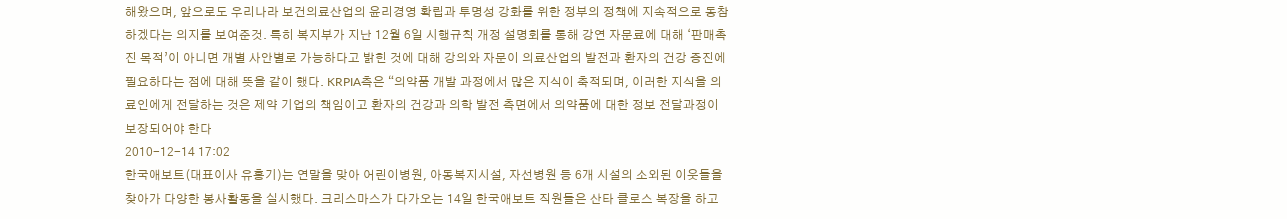해왔으며, 앞으로도 우리나라 보건의료산업의 윤리경영 확립과 투명성 강화를 위한 정부의 정책에 지속적으로 동참하겠다는 의지를 보여준것. 특히 복지부가 지난 12월 6일 시행규칙 개정 설명회를 통해 강연 자문료에 대해 ‘판매촉진 목적’이 아니면 개별 사안별로 가능하다고 밝힌 것에 대해 강의와 자문이 의료산업의 발전과 환자의 건강 증진에 필요하다는 점에 대해 뜻을 같이 했다. KRPIA측은 “의약품 개발 과정에서 많은 지식이 축적되며, 이러한 지식을 의료인에게 전달하는 것은 제약 기업의 책임이고 환자의 건강과 의학 발전 측면에서 의약품에 대한 정보 전달과정이 보장되어야 한다
2010-12-14 17:02
한국애보트(대표이사 유홍기)는 연말을 맞아 어린이병원, 아동복지시설, 자선병원 등 6개 시설의 소외된 이웃들을 찾아가 다양한 봉사활동을 실시했다. 크리스마스가 다가오는 14일 한국애보트 직원들은 산타 클로스 복장을 하고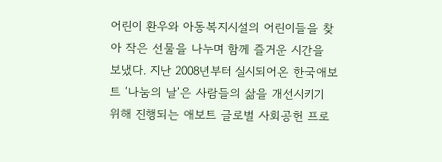어린이 환우와 아동복지시설의 어린이들을 찾아 작은 선물을 나누며 함께 즐거운 시간을 보냈다. 지난 2008년부터 실시되어온 한국애보트 ‘나눔의 날’은 사람들의 삶을 개선시키기 위해 진행되는 애보트 글로벌 사회공헌 프로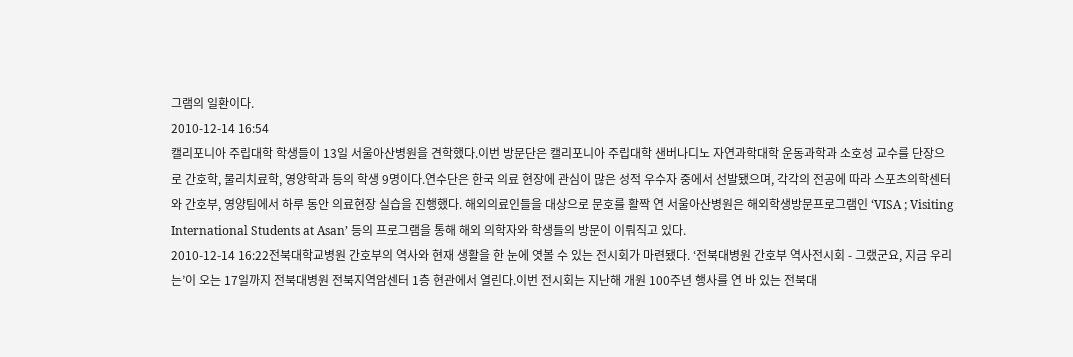그램의 일환이다.
2010-12-14 16:54
캘리포니아 주립대학 학생들이 13일 서울아산병원을 견학했다.이번 방문단은 캘리포니아 주립대학 샌버나디노 자연과학대학 운동과학과 소호성 교수를 단장으로 간호학, 물리치료학, 영양학과 등의 학생 9명이다.연수단은 한국 의료 현장에 관심이 많은 성적 우수자 중에서 선발됐으며, 각각의 전공에 따라 스포츠의학센터와 간호부, 영양팀에서 하루 동안 의료현장 실습을 진행했다. 해외의료인들을 대상으로 문호를 활짝 연 서울아산병원은 해외학생방문프로그램인 ‘VISA ; Visiting International Students at Asan’ 등의 프로그램을 통해 해외 의학자와 학생들의 방문이 이뤄직고 있다.
2010-12-14 16:22전북대학교병원 간호부의 역사와 현재 생활을 한 눈에 엿볼 수 있는 전시회가 마련됐다. ‘전북대병원 간호부 역사전시회 - 그랬군요, 지금 우리는’이 오는 17일까지 전북대병원 전북지역암센터 1층 현관에서 열린다.이번 전시회는 지난해 개원 100주년 행사를 연 바 있는 전북대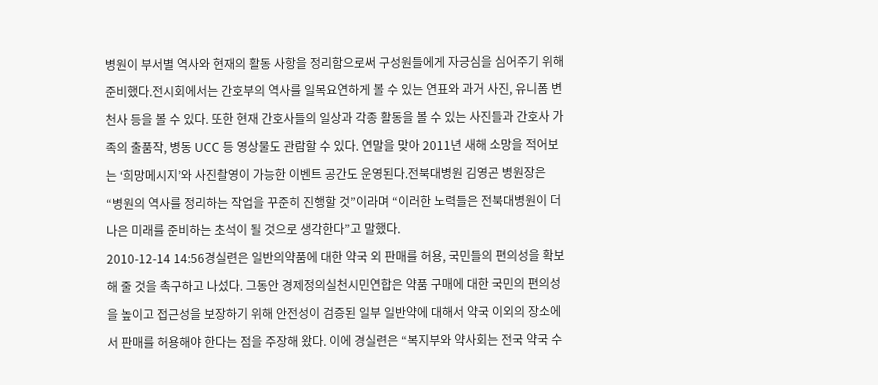병원이 부서별 역사와 현재의 활동 사항을 정리함으로써 구성원들에게 자긍심을 심어주기 위해 준비했다.전시회에서는 간호부의 역사를 일목요연하게 볼 수 있는 연표와 과거 사진, 유니폼 변천사 등을 볼 수 있다. 또한 현재 간호사들의 일상과 각종 활동을 볼 수 있는 사진들과 간호사 가족의 출품작, 병동 UCC 등 영상물도 관람할 수 있다. 연말을 맞아 2011년 새해 소망을 적어보는 ‘희망메시지’와 사진촬영이 가능한 이벤트 공간도 운영된다.전북대병원 김영곤 병원장은 “병원의 역사를 정리하는 작업을 꾸준히 진행할 것”이라며 “이러한 노력들은 전북대병원이 더 나은 미래를 준비하는 초석이 될 것으로 생각한다”고 말했다.
2010-12-14 14:56경실련은 일반의약품에 대한 약국 외 판매를 허용, 국민들의 편의성을 확보해 줄 것을 촉구하고 나섰다. 그동안 경제정의실천시민연합은 약품 구매에 대한 국민의 편의성을 높이고 접근성을 보장하기 위해 안전성이 검증된 일부 일반약에 대해서 약국 이외의 장소에서 판매를 허용해야 한다는 점을 주장해 왔다. 이에 경실련은 “복지부와 약사회는 전국 약국 수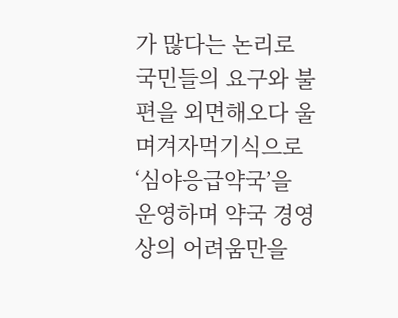가 많다는 논리로 국민들의 요구와 불편을 외면해오다 울며겨자먹기식으로 ‘심야응급약국’을 운영하며 약국 경영상의 어려움만을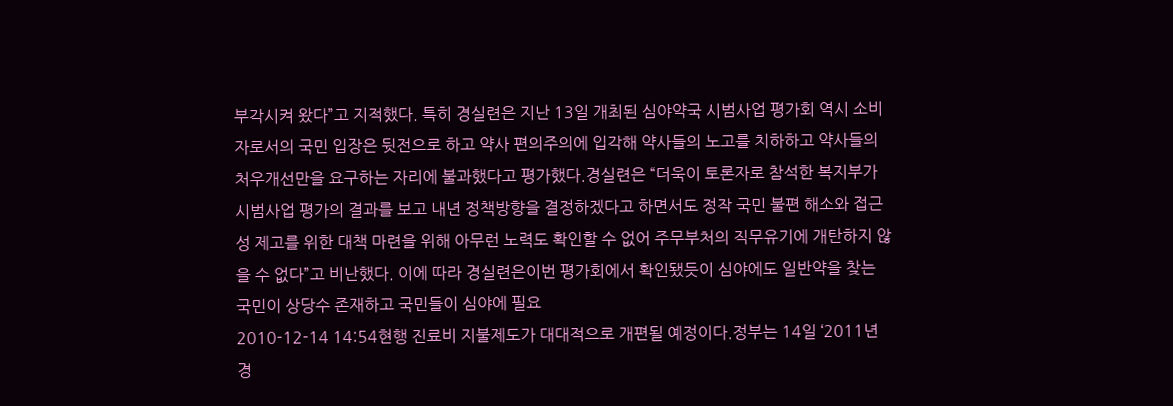부각시켜 왔다”고 지적했다. 특히 경실련은 지난 13일 개최된 심야약국 시범사업 평가회 역시 소비자로서의 국민 입장은 뒷전으로 하고 약사 편의주의에 입각해 약사들의 노고를 치하하고 약사들의 처우개선만을 요구하는 자리에 불과했다고 평가했다.경실련은 “더욱이 토론자로 참석한 복지부가 시범사업 평가의 결과를 보고 내년 정책방향을 결정하겠다고 하면서도 정작 국민 불편 해소와 접근성 제고를 위한 대책 마련을 위해 아무런 노력도 확인할 수 없어 주무부처의 직무유기에 개탄하지 않을 수 없다”고 비난했다. 이에 따라 경실련은이번 평가회에서 확인됐듯이 심야에도 일반약을 찾는 국민이 상당수 존재하고 국민들이 심야에 필요
2010-12-14 14:54현행 진료비 지불제도가 대대적으로 개편될 예정이다.정부는 14일 ‘2011년 경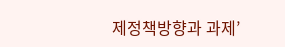제정책방향과 과제’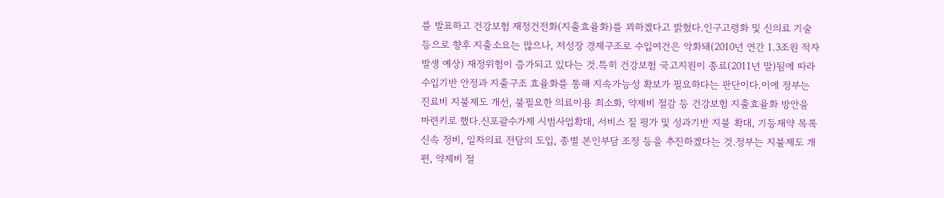를 발표하고 건강보험 재정건전화(지출효율화)를 꾀하겠다고 밝혔다.인구고령화 및 신의료 기술 등으로 향후 지출소요는 많으나, 저성장 경제구조로 수입여건은 악화돼(2010년 연간 1.3조원 적자 발생 예상) 재정위험이 증가되고 있다는 것.특히 건강보험 국고지원이 종료(2011년 말)됨에 따라 수입기반 안정과 지출구조 효율화를 통해 지속가능성 확보가 필요하다는 판단이다.이에 정부는 진료비 지불제도 개선, 불필요한 의료이용 최소화, 약제비 절감 등 건강보험 지출효율화 방안을 마련키로 했다.신포괄수가제 시범사업확대, 서비스 질 평가 및 성과기반 지불 확대, 기등재약 목록 신속 정비, 일차의료 전담의 도입, 종별 본인부담 조정 등을 추진하겠다는 것.정부는 지불제도 개편, 약제비 절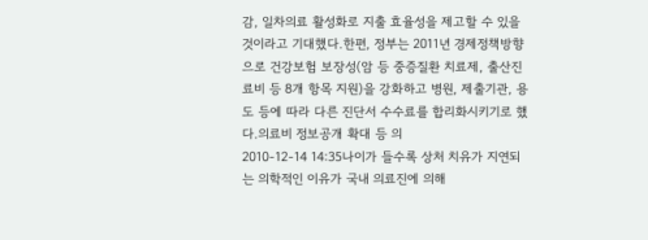감, 일차의료 활성화로 지출 효율성을 제고할 수 있을 것이라고 기대했다.한편, 정부는 2011년 경제정책방향으로 건강보험 보장성(암 등 중증질환 치료제, 출산진료비 등 8개 항목 지원)을 강화하고 병원, 제출기관, 용도 등에 따라 다른 진단서 수수료를 합리화시키기로 했다.의료비 정보공개 확대 등 의
2010-12-14 14:35나이가 들수록 상처 치유가 지연되는 의학적인 이유가 국내 의료진에 의해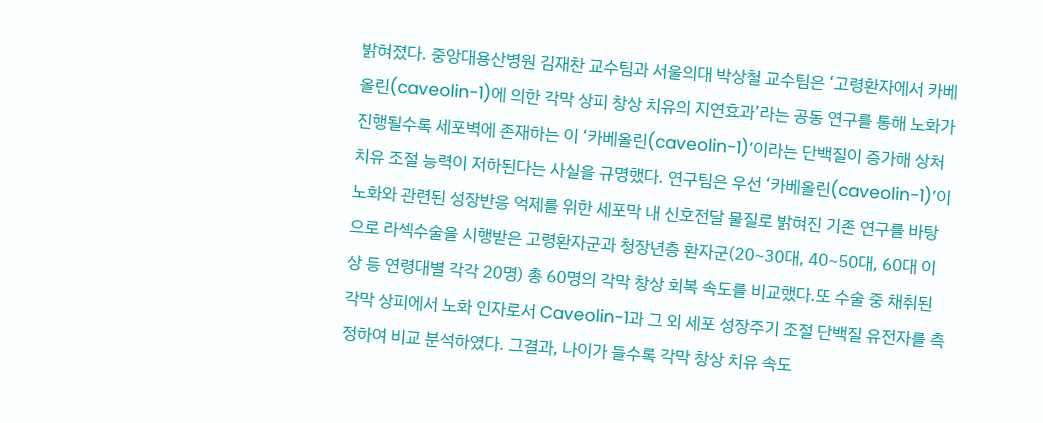밝혀졌다. 중앙대용산병원 김재찬 교수팀과 서울의대 박상철 교수팀은 ‘고령환자에서 카베올린(caveolin-1)에 의한 각막 상피 창상 치유의 지연효과’라는 공동 연구를 통해 노화가 진행될수록 세포벽에 존재하는 이 ‘카베올린(caveolin-1)’이라는 단백질이 증가해 상처 치유 조절 능력이 저하된다는 사실을 규명했다. 연구팀은 우선 ‘카베올린(caveolin-1)’이 노화와 관련된 성장반응 억제를 위한 세포막 내 신호전달 물질로 밝혀진 기존 연구를 바탕으로 라섹수술을 시행받은 고령환자군과 청장년층 환자군(20~30대, 40~50대, 60대 이상 등 연령대별 각각 20명) 총 60명의 각막 창상 회복 속도를 비교했다.또 수술 중 채취된 각막 상피에서 노화 인자로서 Caveolin-1과 그 외 세포 성장주기 조절 단백질 유전자를 측정하여 비교 분석하였다. 그결과, 나이가 들수록 각막 창상 치유 속도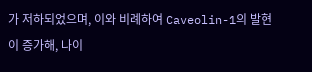가 저하되었으며, 이와 비례하여 Caveolin-1의 발현이 증가해, 나이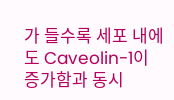가 들수록 세포 내에도 Caveolin-1이 증가함과 동시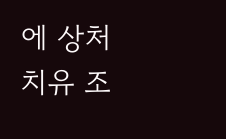에 상처 치유 조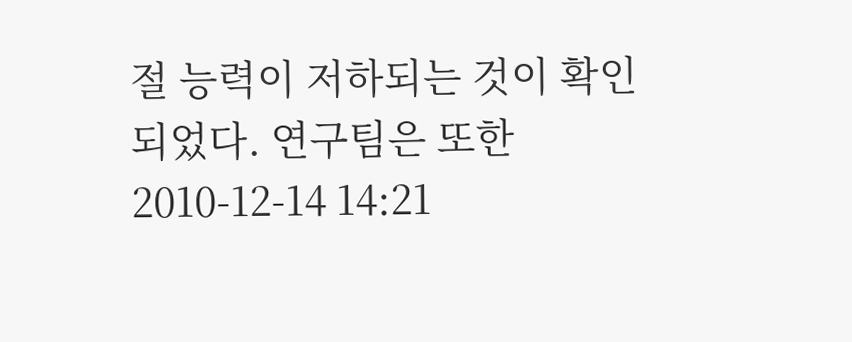절 능력이 저하되는 것이 확인되었다. 연구팀은 또한
2010-12-14 14:21